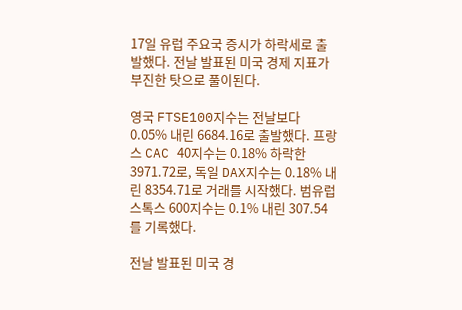17일 유럽 주요국 증시가 하락세로 출발했다. 전날 발표된 미국 경제 지표가 부진한 탓으로 풀이된다.

영국 FTSE100지수는 전날보다 0.05% 내린 6684.16로 출발했다. 프랑스 CAC 40지수는 0.18% 하락한 3971.72로, 독일 DAX지수는 0.18% 내린 8354.71로 거래를 시작했다. 범유럽 스톡스 600지수는 0.1% 내린 307.54를 기록했다.

전날 발표된 미국 경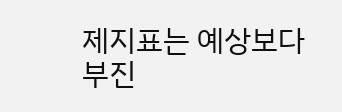제지표는 예상보다 부진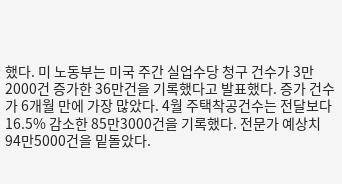했다. 미 노동부는 미국 주간 실업수당 청구 건수가 3만2000건 증가한 36만건을 기록했다고 발표했다. 증가 건수가 6개월 만에 가장 많았다. 4월 주택착공건수는 전달보다 16.5% 감소한 85만3000건을 기록했다. 전문가 예상치 94만5000건을 밑돌았다.